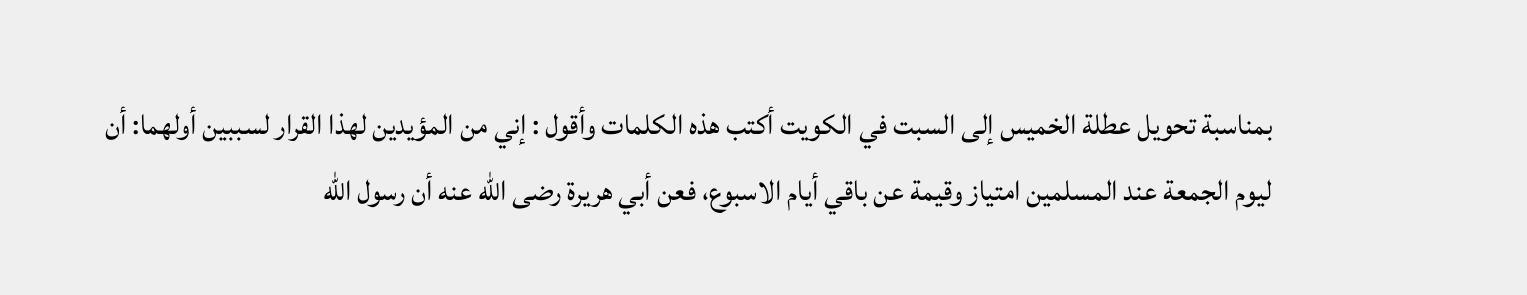بمناسبة تحويل عطلة الخميس إلى السبت في الكويت أكتب هذه الكلمات وأقول : إني من المؤيدين لهذا القرار لسببين أولهما: أن ليوم الجمعة عند المسلمين امتياز وقيمة عن باقي أيام الاسبوع، فعن أبي هريرة رضى الله عنه أن رسول الله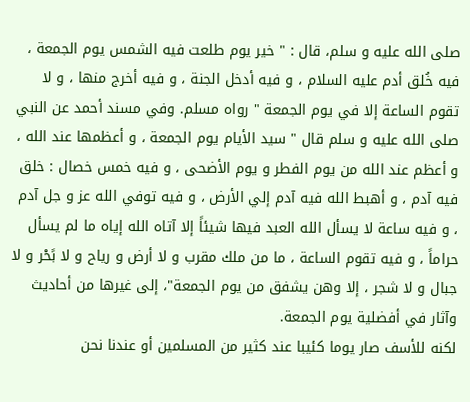صلى الله عليه و سلم، قال : " خير يوم طلعت فيه الشمس يوم الجمعة ، فيه خُلق أدم عليه السلام ، و فيه أدخل الجنة ، و فيه أخرج منها ، و لا تقوم الساعة إلا في يوم الجمعة " رواه مسلم. وفي مسند أحمد عن النبي صلى الله عليه و سلم قال " سيد الأيام يوم الجمعة ، و أعظمها عند الله ، و أعظم عند الله من يوم الفطر و يوم الأضحى ، و فيه خمس خصال : خلق فيه آدم ، و أهبط الله فيه آدم إلي الأرض ، و فيه توفي الله عز و جل آدم ، و فيه ساعة لا يسأل الله العبد فيها شيئاً إلا آتاه الله إياه ما لم يسأل حراماً ، و فيه تقوم الساعة ، ما من ملك مقرب و لا أرض و رياح و لا بًحْر و لا جبال و لا شجر ، إلا وهن يشفق من يوم الجمعة"، إلى غيرها من أحاديث وآثار في أفضلية يوم الجمعة.
لكنه للأسف صار يوما كئيبا عند كثير من المسلمين أو عندنا نحن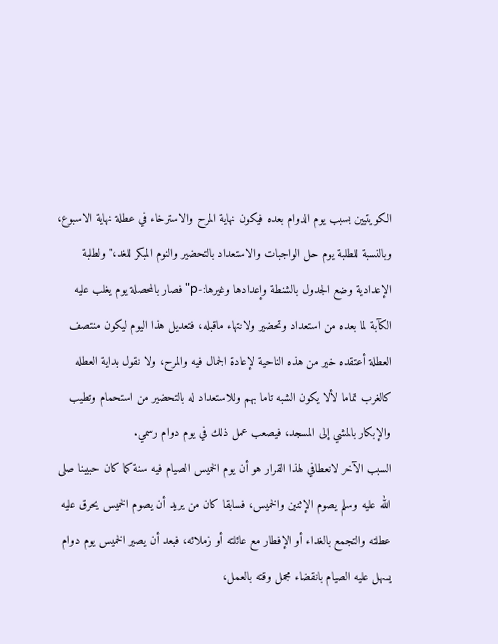الكويتيين بسبب يوم الدوام بعده فيكون نهاية المرح والاسترخاء في عطلة نهاية الاسبوع، وبالنسبة للطلبة يوم حل الواجبات والاستعداد بالتحضير والنوم المبكر للغد،" ولطلبة الإعدادية وضع الجدول بالشنطة وإعدادها وغيرها:-p" فصار بالمحصلة يوم يغلب عليه الكآبة لما بعده من استعداد وتحضير ولانتهاء ماقبله، فتعديل هذا اليوم ليكون منتصف العطلة أعتقده خير من هذه الناحية لإعادة الجمال فيه والمرح، ولا نقول بداية العطله كالغرب تماما لألا يكون الشبه تاما بهم وللاستعداد له بالتحضير من استحمام وتطيب والإبكار بالمشي إلى المسجد، فيصعب عمل ذلك في يوم دوام رسمي.
السبب الآخر لانعطافي لهذا القرار هو أن يوم الخميس الصيام فيه سنة كما كان حبيبنا صلى الله عليه وسلم يصوم الإثنين والخميس، فسابقا كان من يريد أن يصوم الخميس يحرق عليه عطلته والتجمع بالغداء أو الإفطار مع عائلته أو زملائه، فبعد أن يصير الخميس يوم دوام يسهل عليه الصيام بانقضاء مجمل وقته بالعمل،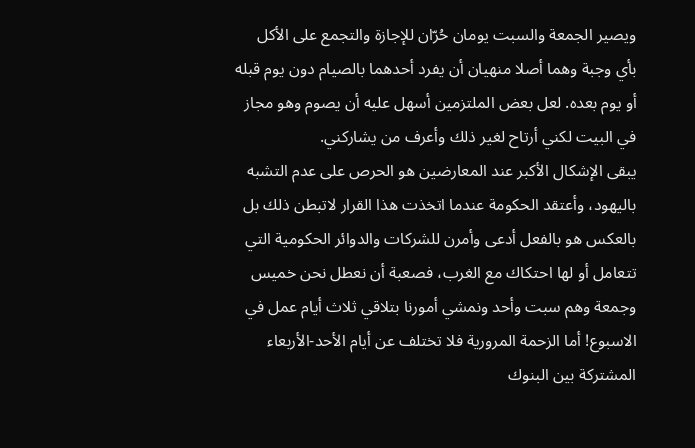ويصير الجمعة والسبت يومان حُرّان للإجازة والتجمع على الأكل بأي وجبة وهما أصلا منهيان أن يفرد أحدهما بالصيام دون يوم قبله أو يوم بعده. لعل بعض الملتزمين أسهل عليه أن يصوم وهو مجاز في البيت لكني أرتاح لغير ذلك وأعرف من يشاركني.
يبقى الإشكال الأكبر عند المعارضين هو الحرص على عدم التشبه باليهود، وأعتقد الحكومة عندما اتخذت هذا القرار لاتبطن ذلك بل بالعكس هو بالفعل أدعى وأمرن للشركات والدوائر الحكومية التي تتعامل أو لها احتكاك مع الغرب، فصعبة أن نعطل نحن خميس وجمعة وهم سبت وأحد ونمشي أمورنا بتلاقي ثلاث أيام عمل في الاسبوع! أما الزحمة المرورية فلا تختلف عن أيام الأحد-الأربعاء المشتركة بين البنوك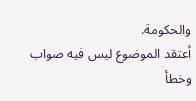والحكومة.
أعتقد الموضوع ليس فيه صواب وخطأ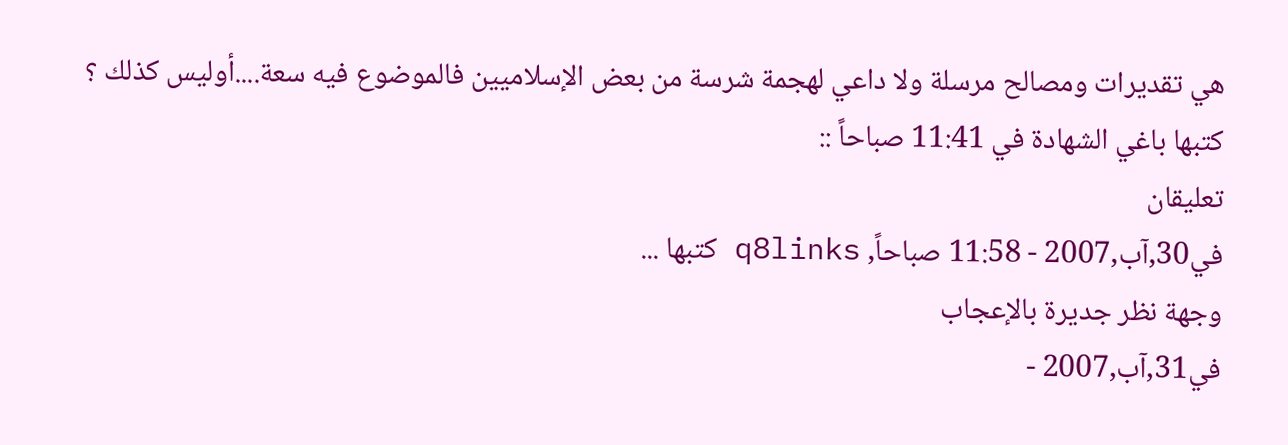هي تقديرات ومصالح مرسلة ولا داعي لهجمة شرسة من بعض الإسلاميين فالموضوع فيه سعة....أوليس كذلك ؟
كتبها باغي الشهادة في 11:41 صباحاً ::
تعليقان
في30,آب,2007 - 11:58 صباحاً, q8links كتبها ...
وجهة نظر جديرة بالإعجاب
في31,آب,2007 -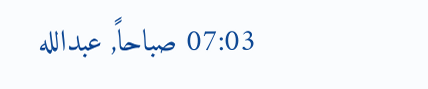07:03 صباحاً, عبدالله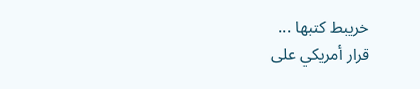خريبط كتبها ...
قرار أمريكي على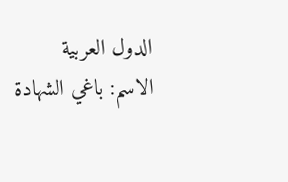الدول العربية
الاسم: باغي الشهادة